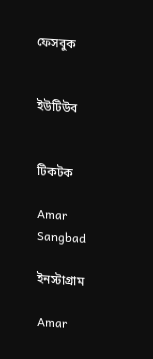ফেসবুক


ইউটিউব


টিকটক

Amar Sangbad

ইনস্টাগ্রাম

Amar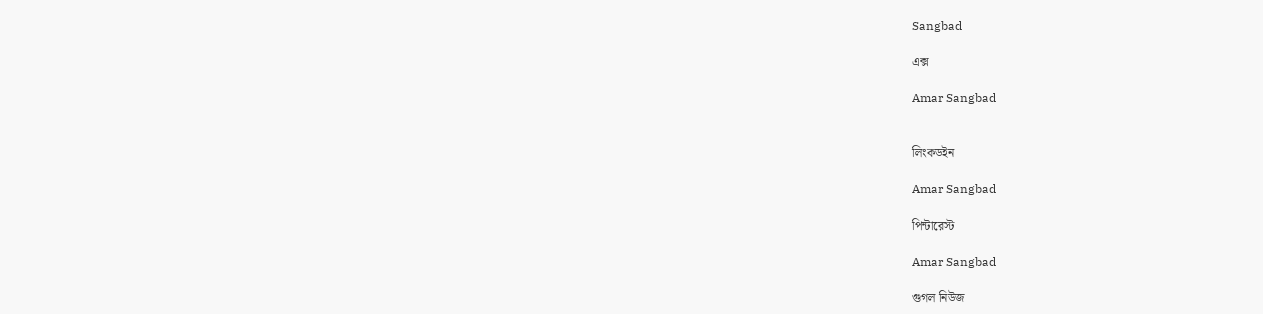Sangbad

এক্স

Amar Sangbad


লিংকডইন

Amar Sangbad

পিন্টারেস্ট

Amar Sangbad

গুগল নিউজ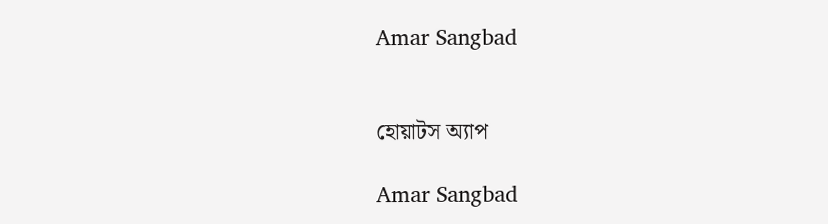Amar Sangbad


হোয়াটস অ্যাপ

Amar Sangbad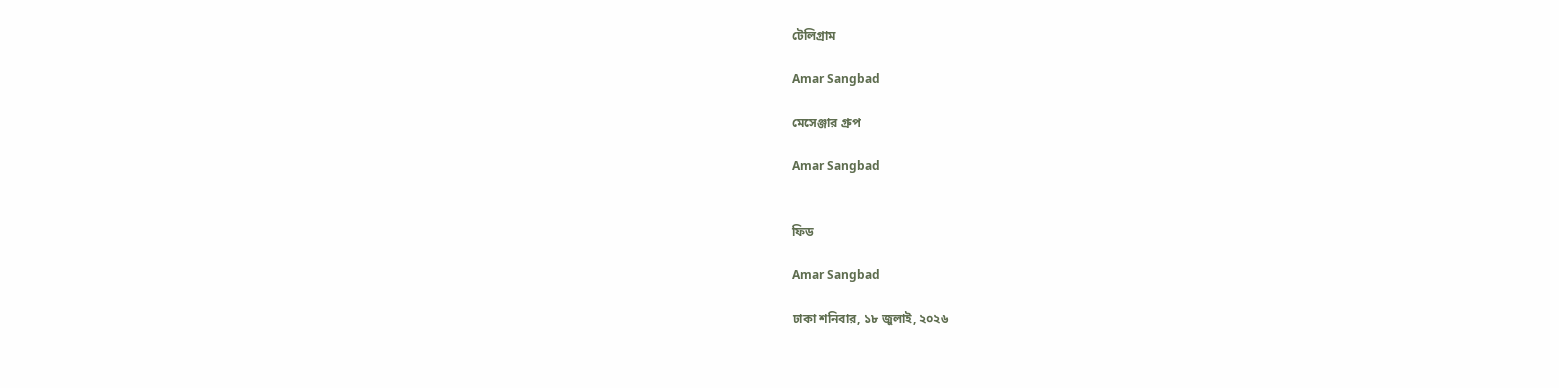টেলিগ্রাম

Amar Sangbad

মেসেঞ্জার গ্রুপ

Amar Sangbad


ফিড

Amar Sangbad

ঢাকা শনিবার, ১৮ জুলাই, ২০২৬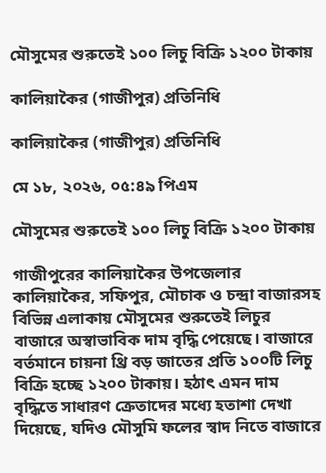মৌসুমের শুরুতেই ১০০ লিচু বিক্রি ১২০০ টাকায়

কালিয়াকৈর (গাজীপুর) প্রতিনিধি

কালিয়াকৈর (গাজীপুর) প্রতিনিধি

মে ১৮, ২০২৬, ০৫:৪৯ পিএম

মৌসুমের শুরুতেই ১০০ লিচু বিক্রি ১২০০ টাকায়

গাজীপুরের কালিয়াকৈর উপজেলার কালিয়াকৈর, সফিপুর, মৌচাক ও চন্দ্রা বাজারসহ বিভিন্ন এলাকায় মৌসুমের শুরুতেই লিচুর বাজারে অস্বাভাবিক দাম বৃদ্ধি পেয়েছে। বাজারে বর্তমানে চায়না থ্রি বড় জাতের প্রতি ১০০টি লিচু বিক্রি হচ্ছে ১২০০ টাকায়। হঠাৎ এমন দাম বৃদ্ধিতে সাধারণ ক্রেতাদের মধ্যে হতাশা দেখা দিয়েছে, যদিও মৌসুমি ফলের স্বাদ নিতে বাজারে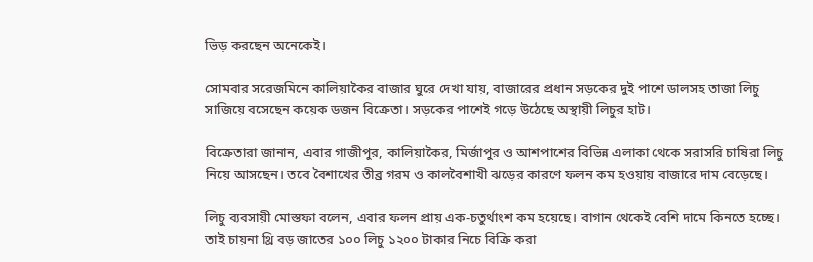ভিড় করছেন অনেকেই।

সোমবার সরেজমিনে কালিয়াকৈর বাজার ঘুরে দেখা যায়, বাজারের প্রধান সড়কের দুই পাশে ডালসহ তাজা লিচু সাজিয়ে বসেছেন কয়েক ডজন বিক্রেতা। সড়কের পাশেই গড়ে উঠেছে অস্থায়ী লিচুর হাট।

বিক্রেতারা জানান, এবার গাজীপুর, কালিয়াকৈর, মির্জাপুর ও আশপাশের বিভিন্ন এলাকা থেকে সরাসরি চাষিরা লিচু নিয়ে আসছেন। তবে বৈশাখের তীব্র গরম ও কালবৈশাখী ঝড়ের কারণে ফলন কম হওয়ায় বাজারে দাম বেড়েছে।

লিচু ব্যবসায়ী মোস্তফা বলেন, এবার ফলন প্রায় এক-চতুর্থাংশ কম হয়েছে। বাগান থেকেই বেশি দামে কিনতে হচ্ছে। তাই চায়না থ্রি বড় জাতের ১০০ লিচু ১২০০ টাকার নিচে বিক্রি করা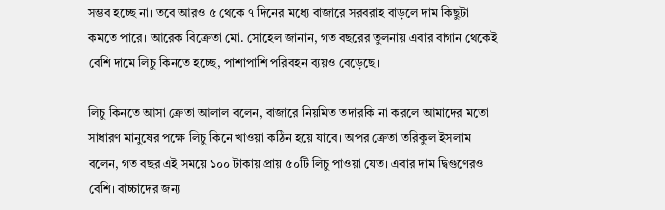সম্ভব হচ্ছে না। তবে আরও ৫ থেকে ৭ দিনের মধ্যে বাজারে সরবরাহ বাড়লে দাম কিছুটা কমতে পারে। আরেক বিক্রেতা মো. সোহেল জানান, গত বছরের তুলনায় এবার বাগান থেকেই বেশি দামে লিচু কিনতে হচ্ছে, পাশাপাশি পরিবহন ব্যয়ও বেড়েছে।

লিচু কিনতে আসা ক্রেতা আলাল বলেন, বাজারে নিয়মিত তদারকি না করলে আমাদের মতো সাধারণ মানুষের পক্ষে লিচু কিনে খাওয়া কঠিন হয়ে যাবে। অপর ক্রেতা তরিকুল ইসলাম বলেন, গত বছর এই সময়ে ১০০ টাকায় প্রায় ৫০টি লিচু পাওয়া যেত। এবার দাম দ্বিগুণেরও বেশি। বাচ্চাদের জন্য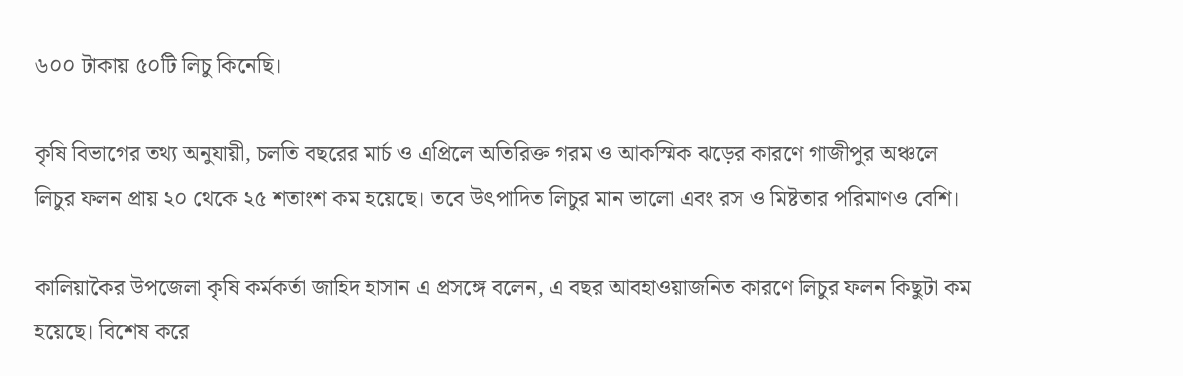৬০০ টাকায় ৫০টি লিচু কিনেছি।

কৃষি বিভাগের তথ্য অনুযায়ী, চলতি বছরের মার্চ ও এপ্রিলে অতিরিক্ত গরম ও আকস্মিক ঝড়ের কারণে গাজীপুর অঞ্চলে লিচুর ফলন প্রায় ২০ থেকে ২৫ শতাংশ কম হয়েছে। তবে উৎপাদিত লিচুর মান ভালো এবং রস ও মিষ্টতার পরিমাণও বেশি।

কালিয়াকৈর উপজেলা কৃষি কর্মকর্তা জাহিদ হাসান এ প্রসঙ্গে বলেন, এ বছর আবহাওয়াজনিত কারণে লিচুর ফলন কিছুটা কম হয়েছে। বিশেষ করে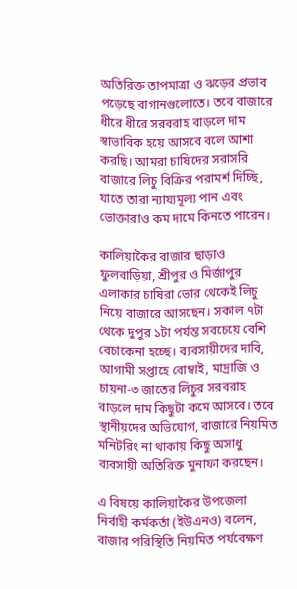অতিরিক্ত তাপমাত্রা ও ঝড়ের প্রভাব পড়েছে বাগানগুলোতে। তবে বাজারে ধীরে ধীরে সরবরাহ বাড়লে দাম স্বাভাবিক হয়ে আসবে বলে আশা করছি। আমরা চাষিদের সরাসরি বাজারে লিচু বিক্রির পরামর্শ দিচ্ছি, যাতে তারা ন্যায্যমূল্য পান এবং ভোক্তারাও কম দামে কিনতে পারেন।

কালিয়াকৈর বাজার ছাড়াও ফুলবাড়িয়া, শ্রীপুর ও মির্জাপুর এলাকার চাষিরা ভোর থেকেই লিচু নিয়ে বাজারে আসছেন। সকাল ৭টা থেকে দুপুর ১টা পর্যন্ত সবচেয়ে বেশি বেচাকেনা হচ্ছে। ব্যবসায়ীদের দাবি, আগামী সপ্তাহে বোম্বাই, মাদ্রাজি ও চায়না-৩ জাতের লিচুর সরবরাহ বাড়লে দাম কিছুটা কমে আসবে। তবে স্থানীয়দের অভিযোগ, বাজারে নিয়মিত মনিটরিং না থাকায় কিছু অসাধু ব্যবসায়ী অতিরিক্ত মুনাফা করছেন।

এ বিষয়ে কালিয়াকৈর উপজেলা নির্বাহী কর্মকর্তা (ইউএনও) বলেন, বাজার পরিস্থিতি নিয়মিত পর্যবেক্ষণ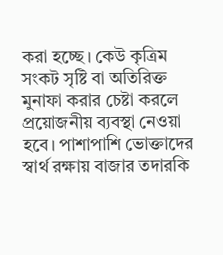করা হচ্ছে। কেউ কৃত্রিম সংকট সৃষ্টি বা অতিরিক্ত মুনাফা করার চেষ্টা করলে প্রয়োজনীয় ব্যবস্থা নেওয়া হবে। পাশাপাশি ভোক্তাদের স্বার্থ রক্ষায় বাজার তদারকি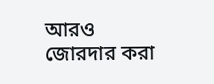আরও জোরদার করা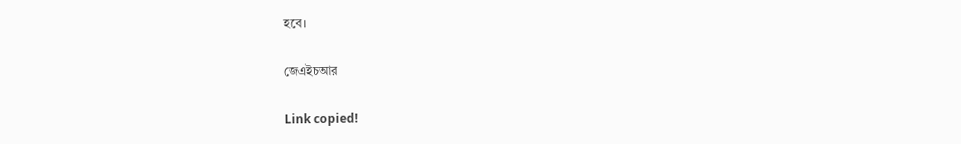হবে।

জেএইচআর

Link copied!